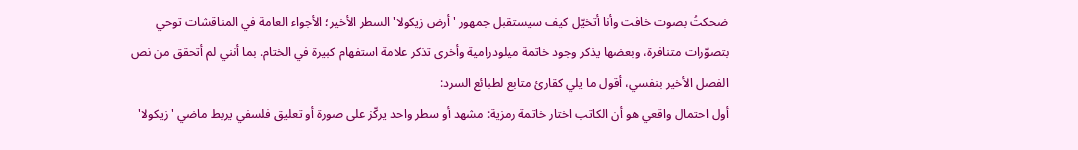ضحكتُ بصوت خافت وأنا أتخيّل كيف سيستقبل جمهور 'أرض زيكولا' السطر الأخير؛ الأجواء العامة في المناقشات توحي بتصوّرات متنافرة، وبعضها يذكر وجود خاتمة ميلودرامية وأخرى تذكر علامة استفهام كبيرة في الختام. بما أنني لم أتحقق من نص الفصل الأخير بنفسي، أقول ما يلي كقارئ متابع لطبائع السرد:
أول احتمال واقعي هو أن الكاتب اختار خاتمة رمزية: مشهد أو سطر واحد يركّز على صورة أو تعليق فلسفي يربط ماضي 'زيكولا'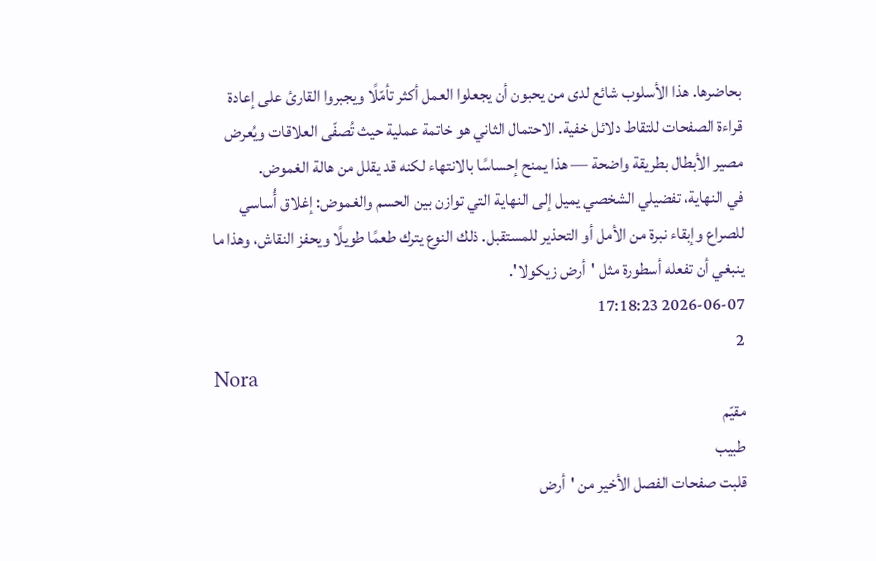بحاضرها. هذا الأسلوب شائع لدى من يحبون أن يجعلوا العمل أكثر تأمّلًا ويجبروا القارئ على إعادة قراءة الصفحات للتقاط دلائل خفية. الاحتمال الثاني هو خاتمة عملية حيث تُصفّى العلاقات ويُعرض مصير الأبطال بطريقة واضحة — هذا يمنح إحساسًا بالانتهاء لكنه قد يقلل من هالة الغموض.
في النهاية، تفضيلي الشخصي يميل إلى النهاية التي توازن بين الحسم والغموض: إغلاق أُساسي للصراع وإبقاء نبرة من الأمل أو التحذير للمستقبل. ذلك النوع يترك طعمًا طويلًا ويحفز النقاش، وهذا ما ينبغي أن تفعله أسطورة مثل 'أرض زيكولا'.
2026-06-07 17:18:23
2
Nora
مقيّم
طبيب
قلبت صفحات الفصل الأخير من 'أرض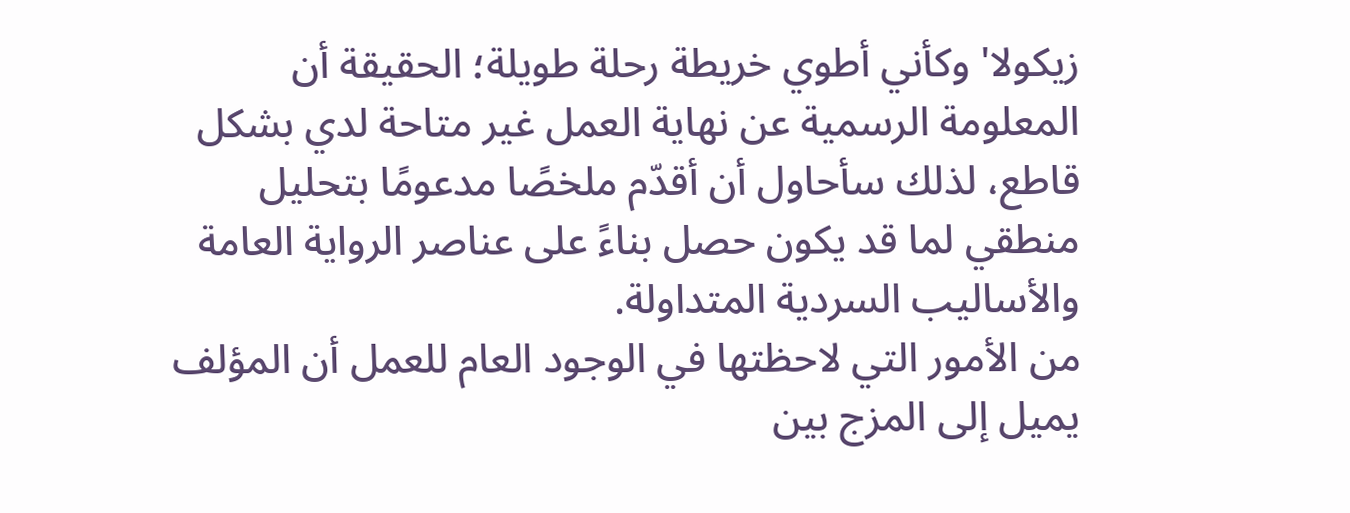زيكولا' وكأني أطوي خريطة رحلة طويلة؛ الحقيقة أن المعلومة الرسمية عن نهاية العمل غير متاحة لدي بشكل قاطع، لذلك سأحاول أن أقدّم ملخصًا مدعومًا بتحليل منطقي لما قد يكون حصل بناءً على عناصر الرواية العامة والأساليب السردية المتداولة.
من الأمور التي لاحظتها في الوجود العام للعمل أن المؤلف يميل إلى المزج بين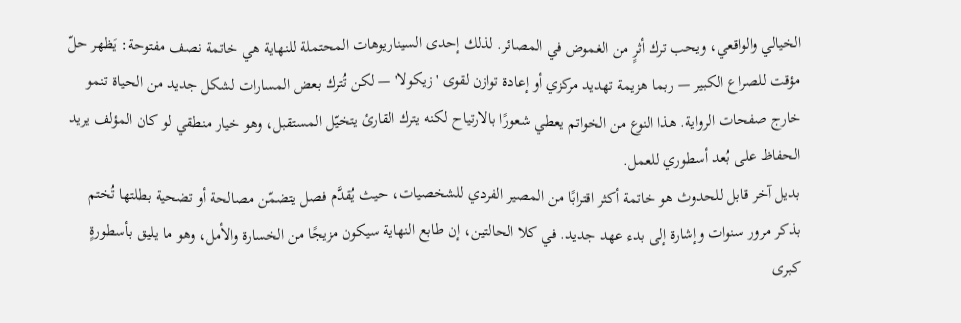الخيالي والواقعي، ويحب ترك أثرٍ من الغموض في المصائر. لذلك إحدى السيناريوهات المحتملة للنهاية هي خاتمة نصف مفتوحة: يَظهر حلّ مؤقت للصراع الكبير — ربما هزيمة تهديد مركزي أو إعادة توازن لقوى 'زيكولا' — لكن تُترك بعض المسارات لشكل جديد من الحياة تنمو خارج صفحات الرواية. هذا النوع من الخواتم يعطي شعورًا بالارتياح لكنه يترك القارئ يتخيّل المستقبل، وهو خيار منطقي لو كان المؤلف يريد الحفاظ على بُعد أسطوري للعمل.
بديل آخر قابل للحدوث هو خاتمة أكثر اقترابًا من المصير الفردي للشخصيات، حيث يُقدَّم فصل يتضمّن مصالحة أو تضحية بطلتها تُختم بذكر مرور سنوات وإشارة إلى بدء عهد جديد. في كلا الحالتين، إن طابع النهاية سيكون مزيجًا من الخسارة والأمل، وهو ما يليق بأسطورةٍ كبرى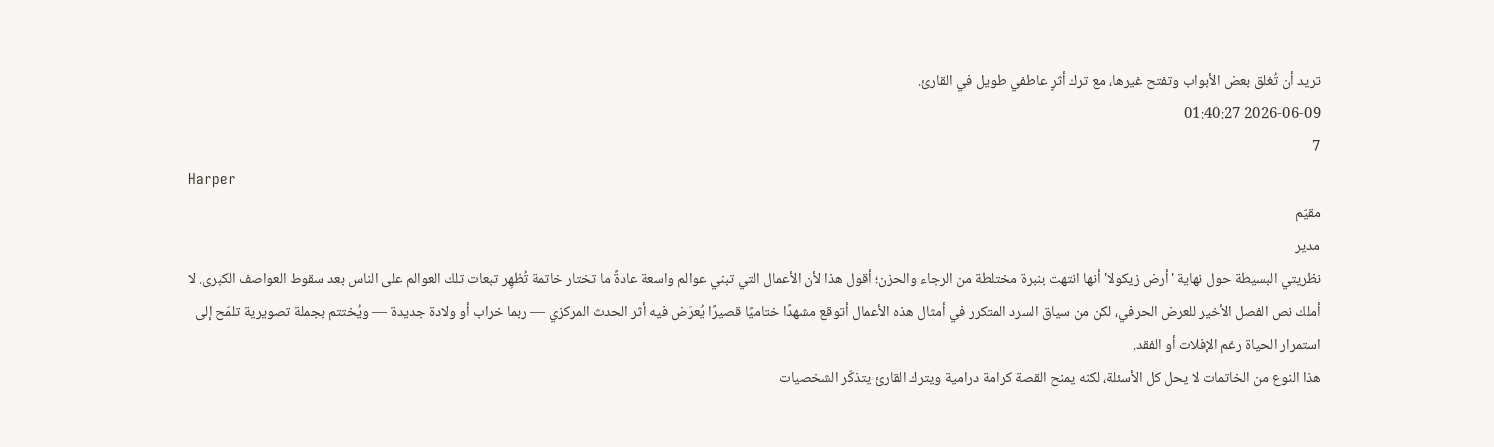تريد أن تُغلق بعض الأبواب وتفتح غيرها، مع ترك أثرٍ عاطفي طويل في القارئ.
2026-06-09 01:40:27
7
Harper
مقيّم
مدير
نظريتي البسيطة حول نهاية 'أرض زيكولا' أنها انتهت بنبرة مختلطة من الرجاء والحزن؛ أقول هذا لأن الأعمال التي تبني عوالم واسعة عادةً ما تختار خاتمة تُظهِر تبعات تلك العوالم على الناس بعد سقوط العواصف الكبرى. لا أملك نص الفصل الأخير للعرض الحرفي، لكن من سياق السرد المتكرر في أمثال هذه الأعمال أتوقع مشهدًا ختاميًا قصيرًا يُعرَض فيه أثر الحدث المركزي — ربما خراب أو ولادة جديدة — ويُختتم بجملة تصويرية تلمّح إلى استمرار الحياة رغم الإفلات أو الفقد.
هذا النوع من الخاتمات لا يحل كل الأسئلة، لكنه يمنح القصة كرامة درامية ويترك القارئ يتذكّر الشخصيات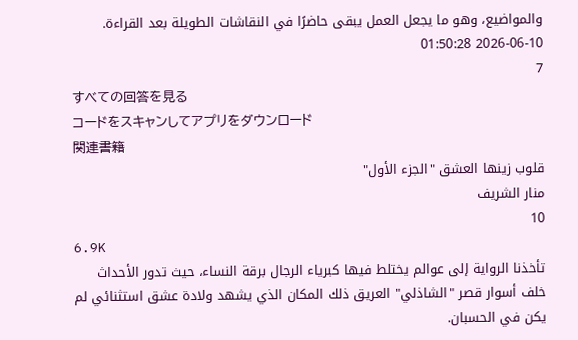والمواضيع، وهو ما يجعل العمل يبقى حاضرًا في النقاشات الطويلة بعد القراءة.
2026-06-10 01:50:28
7
すべての回答を見る
コードをスキャンしてアプリをダウンロード
関連書籍
قلوب زينها العشق "الجزء الأول"
منار الشريف
10
6.9K
تأخذنا الرواية إلى عوالم يختلط فيها كبرياء الرجال برقة النساء، حيث تدور الأحداث خلف أسوار قصر "الشاذلي" العريق ذلك المكان الذي يشهد ولادة عشق استثنائي لم يكن في الحسبان.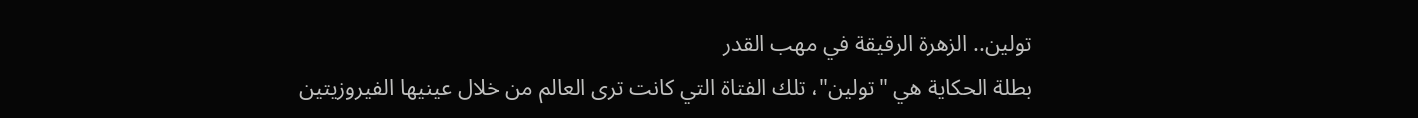تولين.. الزهرة الرقيقة في مهب القدر
بطلة الحكاية هي "تولين"، تلك الفتاة التي كانت ترى العالم من خلال عينيها الفيروزيتين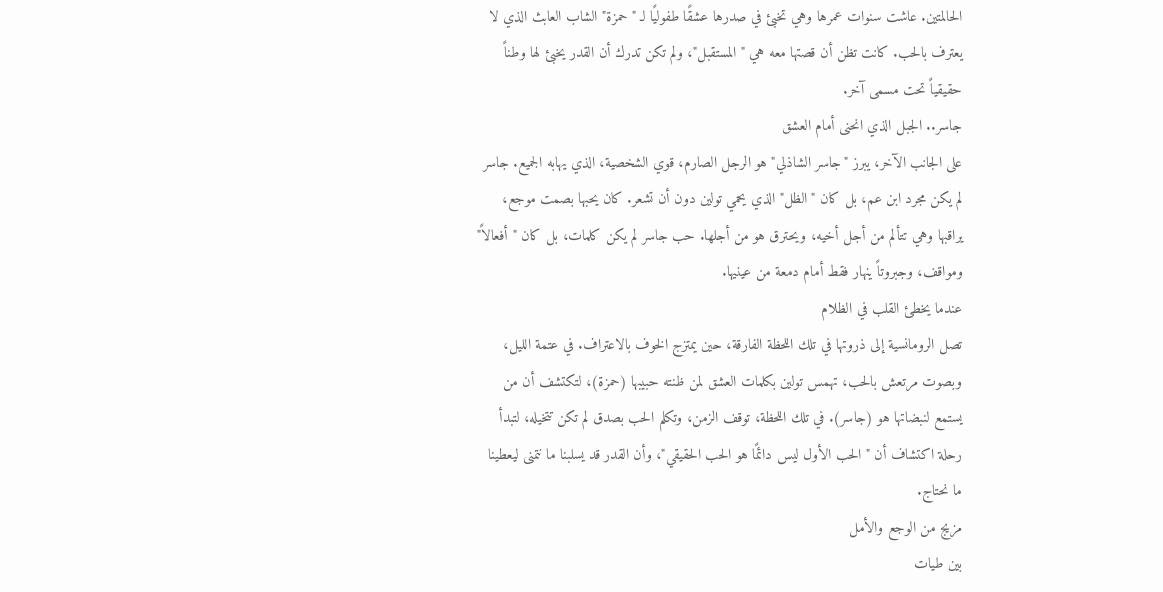الحالمتين. عاشت سنوات عمرها وهي تخبئ في صدرها عشقًا طفوليًا لـ "حمزة" الشاب العابث الذي لا يعترف بالحب. كانت تظن أن قصتها معه هي "المستقبل"، ولم تكن تدرك أن القدر يخبئ لها وطناً حقيقياً تحت مسمى آخر.
جاسر.. الجبل الذي انحنى أمام العشق
على الجانب الآخر، يبرز "جاسر الشاذلي" هو الرجل الصارم، قوي الشخصية، الذي يهابه الجميع. جاسر لم يكن مجرد ابن عم، بل كان "الظل" الذي يحمي تولين دون أن تشعر. كان يحبها بصمت موجع، يراقبها وهي تتألم من أجل أخيه، ويحترق هو من أجلها. حب جاسر لم يكن كلمات، بل كان "أفعالاً" ومواقف، وجبروتاً ينهار فقط أمام دمعة من عينيها.
عندما يخطئ القلب في الظلام
تصل الرومانسية إلى ذروتها في تلك اللحظة الفارقة، حين يمتزج الخوف بالاعتراف. في عتمة الليل، وبصوت مرتعش بالحب، تهمس تولين بكلمات العشق لمن ظنته حبيبها (حمزة)، لتكتشف أن من يستمع لنبضاتها هو (جاسر). في تلك اللحظة، توقف الزمن، وتكلم الحب بصدق لم تكن تتخيله، لتبدأ رحلة اكتشاف أن "الحب الأول ليس دائمًا هو الحب الحقيقي"، وأن القدر قد يسلبنا ما نتمنى ليعطينا ما نحتاج.
مزيج من الوجع والأمل
بين طيات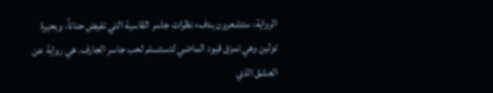الرواية، ستشعرون بدفء نظرات جاسر القاسية التي تفيض حناناً، وبحيرة تولين وهي تمزق قيود الماضي لتستسلم لحب جاسر الجارف. هي رواية عن العشق الذي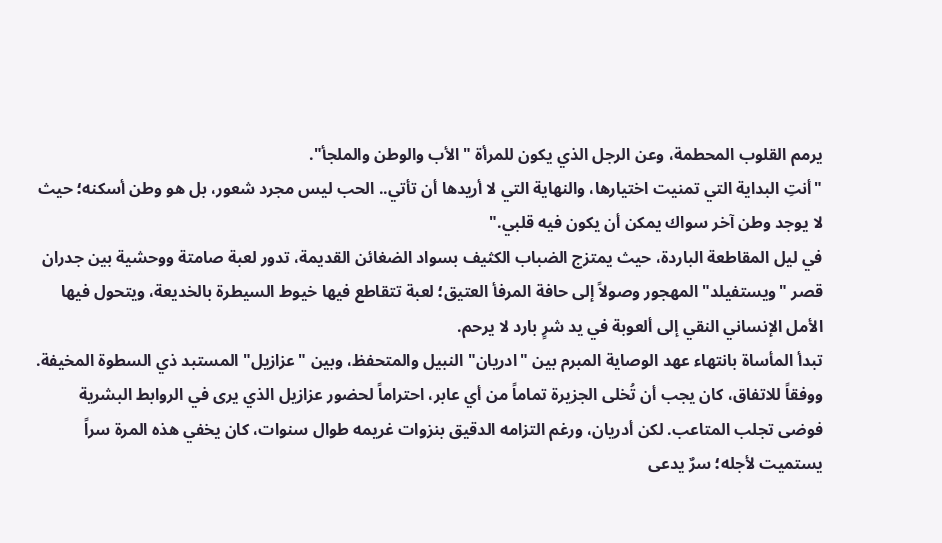يرمم القلوب المحطمة، وعن الرجل الذي يكون للمرأة "الأب والوطن والملجأ".
"أنتِ البداية التي تمنيت اختيارها، والنهاية التي لا أريدها أن تأتي.. الحب ليس مجرد شعور، بل هو وطن أسكنه؛ حيث لا يوجد وطن آخر سواك يمكن أن يكون فيه قلبي."
في ليل المقاطعة الباردة، حيث يمتزج الضباب الكثيف بسواد الضغائن القديمة، تدور لعبة صامتة ووحشية بين جدران قصر "ويستفيلد" المهجور وصولاً إلى حافة المرفأ العتيق؛ لعبة تتقاطع فيها خيوط السيطرة بالخديعة، ويتحول فيها الأمل الإنساني النقي إلى ألعوبة في يد شرٍ بارد لا يرحم.
تبدأ المأساة بانتهاء عهد الوصاية المبرم بين "ادريان" النبيل والمتحفظ، وبين "عزازيل" المستبد ذي السطوة المخيفة. ووفقاً للاتفاق، كان يجب أن تُخلى الجزيرة تماماً من أي عابر، احتراماً لحضور عزازيل الذي يرى في الروابط البشرية فوضى تجلب المتاعب. لكن أدريان، ورغم التزامه الدقيق بنزوات غريمه طوال سنوات، كان يخفي هذه المرة سراً يستميت لأجله؛ سرٌ يدعى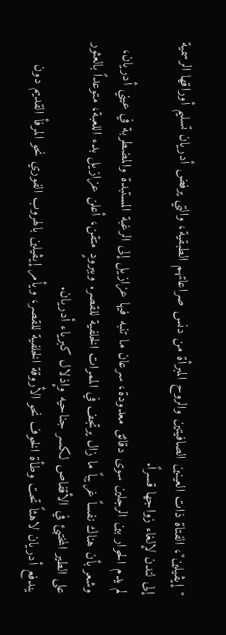"إيڤيلين"، الفتاة ذات العينين الصافيتين والروح المبرأة من دنس صراعاتهم الطبقية، والتي يرفض أدريان تسليم أوراقها الرسمية إلى لندن لإلغاء زواجها قسراً.
لم يدم الحوار بين الرجلين سوى دقائق معدودة، سرعان ما تنبه فيها عزازيل إلى الرغبة المستبدة والمضطربة في عيني أدريان، وشعر بأن هناك نفساً غريباً ما زال يرتجف في الممرات الخلفية للقصر. وببرودٍ متقن، أعلن عزازيل بدء اللعبة، متوعداً بالعثور على الطير المختبئ في الأقفاص لكسر جناحيه وإذلال كبرياء أدريان.
يندفع أدريان لاهثاً تحت وطأة الخوف نحو الأروقة الخلفية للقصر، ويأمر إيڤيلين بالهروب الفوري نحو المرفأ القديم دون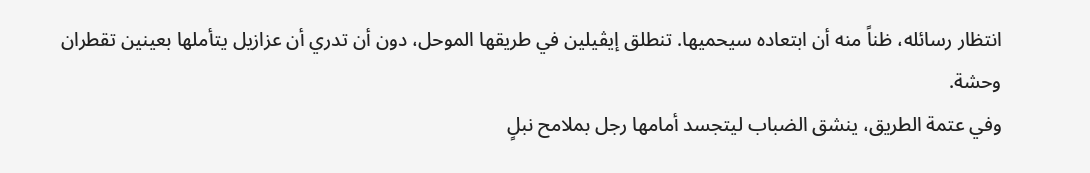انتظار رسائله، ظناً منه أن ابتعاده سيحميها. تنطلق إيڤيلين في طريقها الموحل، دون أن تدري أن عزازيل يتأملها بعينين تقطران وحشة.
وفي عتمة الطريق، ينشق الضباب ليتجسد أمامها رجل بملامح نبلٍ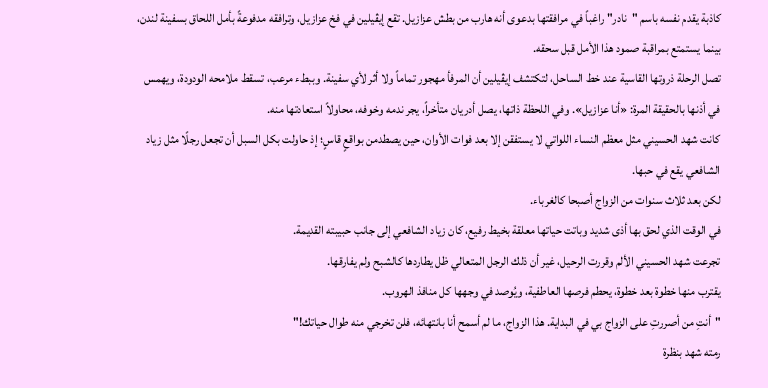كاذبة يقدم نفسه باسم "نادر" راغباً في مرافقتها بدعوى أنه هارب من بطش عزازيل. تقع إيڤيلين في فخ عزازيل، وترافقه مدفوعةً بأمل اللحاق بسفينة لندن، بينما يستمتع بمراقبة صمود هذا الأمل قبل سحقه.
تصل الرحلة ذروتها القاسية عند خط الساحل، لتكتشف إيڤيلين أن المرفأ مهجور تماماً ولا أثر لأي سفينة. وببطء مرعب، تسقط ملامحه الودودة، ويهمس في أذنها بالحقيقة المرة: «أنا عزازيل». وفي اللحظة ذاتها، يصل أدريان متأخراً، يجر ندمه وخوفه، محاولاً استعادتها منه.
كانت شهد الحسيني مثل معظم النساء اللواتي لا يستفقن إلا بعد فوات الأوان، حين يصطدمن بواقعٍ قاسٍ؛ إذ حاولت بكل السبل أن تجعل رجلًا مثل زياد الشافعي يقع في حبها.
لكن بعد ثلاث سنوات من الزواج أصبحا كالغرباء.
في الوقت الذي لحق بها أذى شديد وباتت حياتها معلقة بخيط رفيع، كان زياد الشافعي إلى جانب حبيبته القديمة.
تجرعت شهد الحسيني الألم وقررت الرحيل، غير أن ذلك الرجل المتعالي ظل يطاردها كالشبح ولم يفارقها.
يقترب منها خطوة بعد خطوة، يحطم فرصها العاطفية، ويُوصد في وجهها كل منافذ الهروب.
"أنتِ من أصررتِ على الزواج بي في البداية. هذا الزواج، ما لم أسمح أنا بانتهائه، فلن تخرجي منه طوال حياتك!"
رمته شهد بنظرة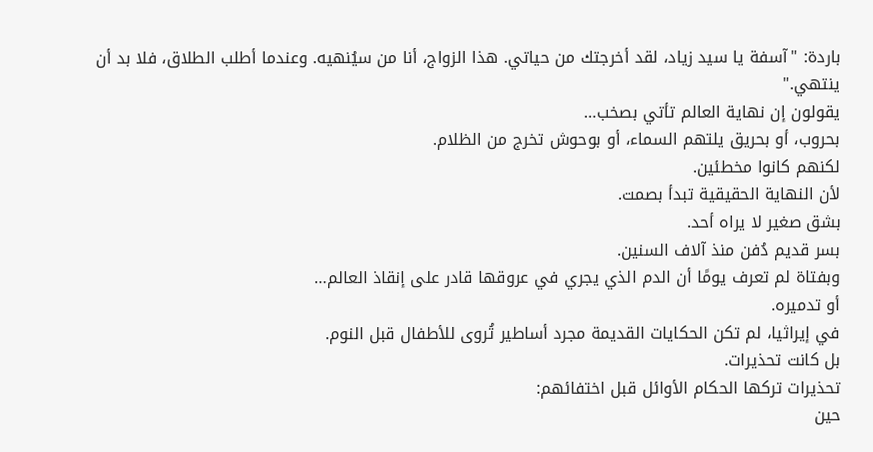باردة: "آسفة يا سيد زياد، لقد أخرجتك من حياتي. هذا الزواج، أنا من سيُنهيه. وعندما أطلب الطلاق، فلا بد أن ينتهي."
يقولون إن نهاية العالم تأتي بصخب…
بحروب، أو بحريق يلتهم السماء، أو بوحوش تخرج من الظلام.
لكنهم كانوا مخطئين.
لأن النهاية الحقيقية تبدأ بصمت.
بشق صغير لا يراه أحد.
بسر قديم دُفن منذ آلاف السنين.
وبفتاة لم تعرف يومًا أن الدم الذي يجري في عروقها قادر على إنقاذ العالم…
أو تدميره.
في إيراثيا، لم تكن الحكايات القديمة مجرد أساطير تُروى للأطفال قبل النوم.
بل كانت تحذيرات.
تحذيرات تركها الحكام الأوائل قبل اختفائهم:
حين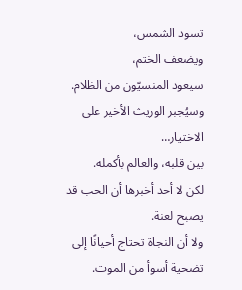تسود الشمس،
ويضعف الختم،
سيعود المنسيّون من الظلام.
وسيُجبر الوريث الأخير على الاختيار…
بين قلبه، والعالم بأكمله.
لكن لا أحد أخبرها أن الحب قد يصبح لعنة.
ولا أن النجاة تحتاج أحيانًا إلى تضحية أسوأ من الموت.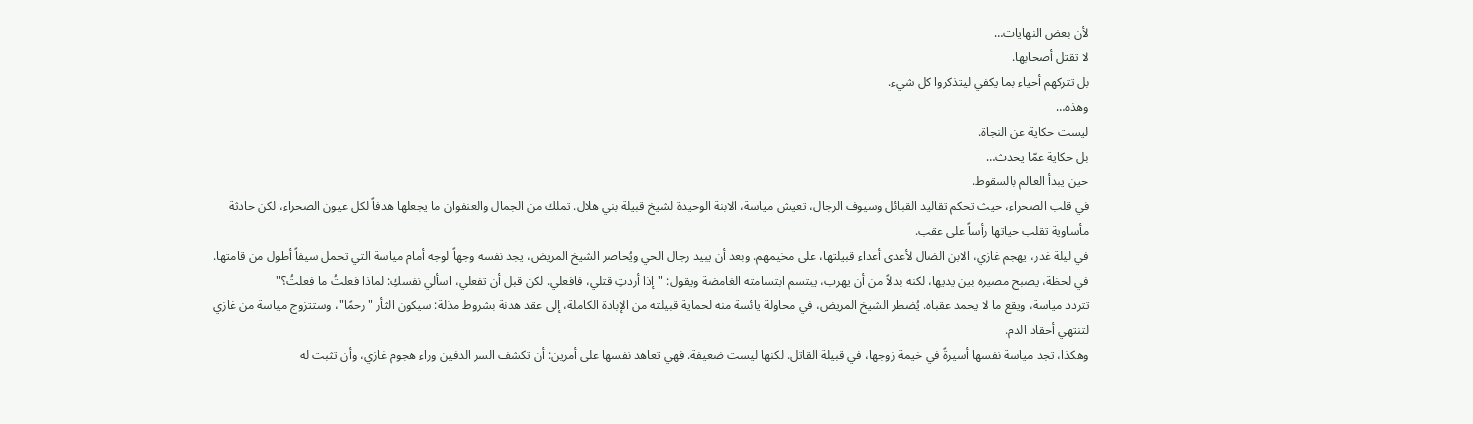لأن بعض النهايات…
لا تقتل أصحابها.
بل تتركهم أحياء بما يكفي ليتذكروا كل شيء.
وهذه…
ليست حكاية عن النجاة.
بل حكاية عمّا يحدث…
حين يبدأ العالم بالسقوط.
في قلب الصحراء، حيث تحكم تقاليد القبائل وسيوف الرجال، تعيش مياسة، الابنة الوحيدة لشيخ قبيلة بني هلال. تملك من الجمال والعنفوان ما يجعلها هدفاً لكل عيون الصحراء، لكن حادثة مأساوية تقلب حياتها رأساً على عقب.
في ليلة غدر، يهجم غازي، الابن الضال لأعدى أعداء قبيلتها، على مخيمهم. وبعد أن يبيد رجال الحي ويُحاصر الشيخ المريض، يجد نفسه وجهاً لوجه أمام مياسة التي تحمل سيفاً أطول من قامتها. في لحظة، يصبح مصيره بين يديها، لكنه بدلاً من أن يهرب، يبتسم ابتسامته الغامضة ويقول: "إذا أردتِ قتلي، فافعلي. لكن قبل أن تفعلي، اسألي نفسكِ: لماذا فعلتُ ما فعلتُ؟"
تتردد مياسة، ويقع ما لا يحمد عقباه. يُضطر الشيخ المريض، في محاولة يائسة منه لحماية قبيلته من الإبادة الكاملة، إلى عقد هدنة بشروط مذلة: سيكون الثأر "رحمًا"، وستتزوج مياسة من غازي لتنتهي أحقاد الدم.
وهكذا، تجد مياسة نفسها أسيرةً في خيمة زوجها، في قبيلة القاتل. لكنها ليست ضعيفة. فهي تعاهد نفسها على أمرين: أن تكشف السر الدفين وراء هجوم غازي، وأن تثبت له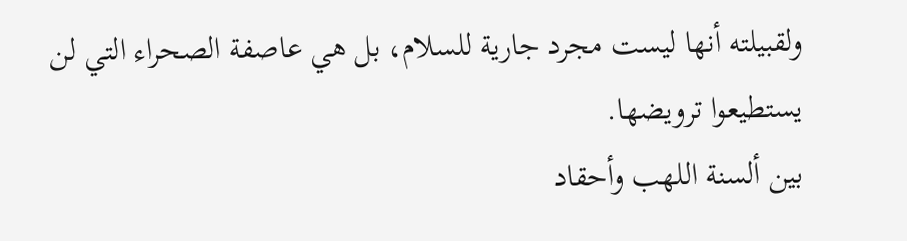ولقبيلته أنها ليست مجرد جارية للسلام، بل هي عاصفة الصحراء التي لن يستطيعوا ترويضها.
بين ألسنة اللهب وأحقاد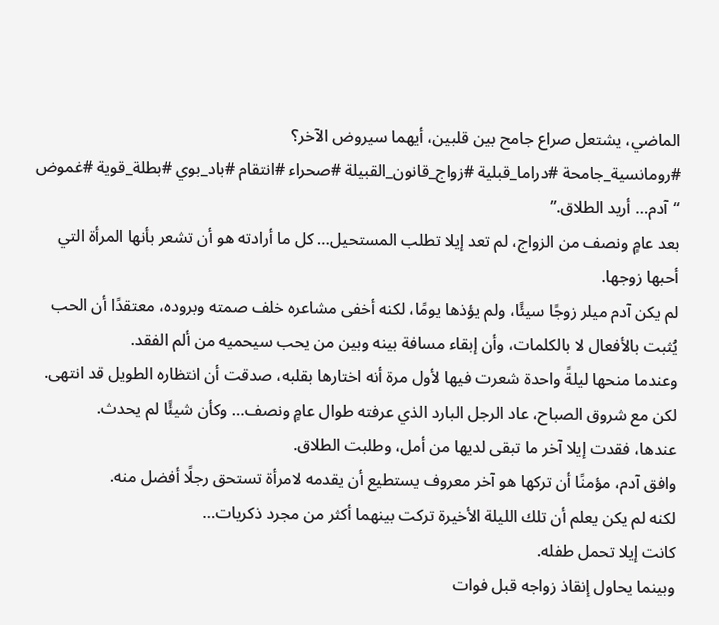الماضي، يشتعل صراع جامح بين قلبين، أيهما سيروض الآخر؟
#رومانسية_جامحة #دراما_قبلية #زواج_قانون_القبيلة #صحراء #انتقام #باد_بوي #بطلة_قوية #غموض
“آدم… أريد الطلاق.”
بعد عامٍ ونصف من الزواج، لم تعد إيلا تطلب المستحيل… كل ما أرادته هو أن تشعر بأنها المرأة التي أحبها زوجها.
لم يكن آدم ميلر زوجًا سيئًا، ولم يؤذها يومًا، لكنه أخفى مشاعره خلف صمته وبروده، معتقدًا أن الحب يُثبت بالأفعال لا بالكلمات، وأن إبقاء مسافة بينه وبين من يحب سيحميه من ألم الفقد.
وعندما منحها ليلةً واحدة شعرت فيها لأول مرة أنه اختارها بقلبه، صدقت أن انتظاره الطويل قد انتهى.
لكن مع شروق الصباح، عاد الرجل البارد الذي عرفته طوال عامٍ ونصف… وكأن شيئًا لم يحدث.
عندها، فقدت إيلا آخر ما تبقى لديها من أمل، وطلبت الطلاق.
وافق آدم، مؤمنًا أن تركها هو آخر معروف يستطيع أن يقدمه لامرأة تستحق رجلًا أفضل منه.
لكنه لم يكن يعلم أن تلك الليلة الأخيرة تركت بينهما أكثر من مجرد ذكريات…
كانت إيلا تحمل طفله.
وبينما يحاول إنقاذ زواجه قبل فوات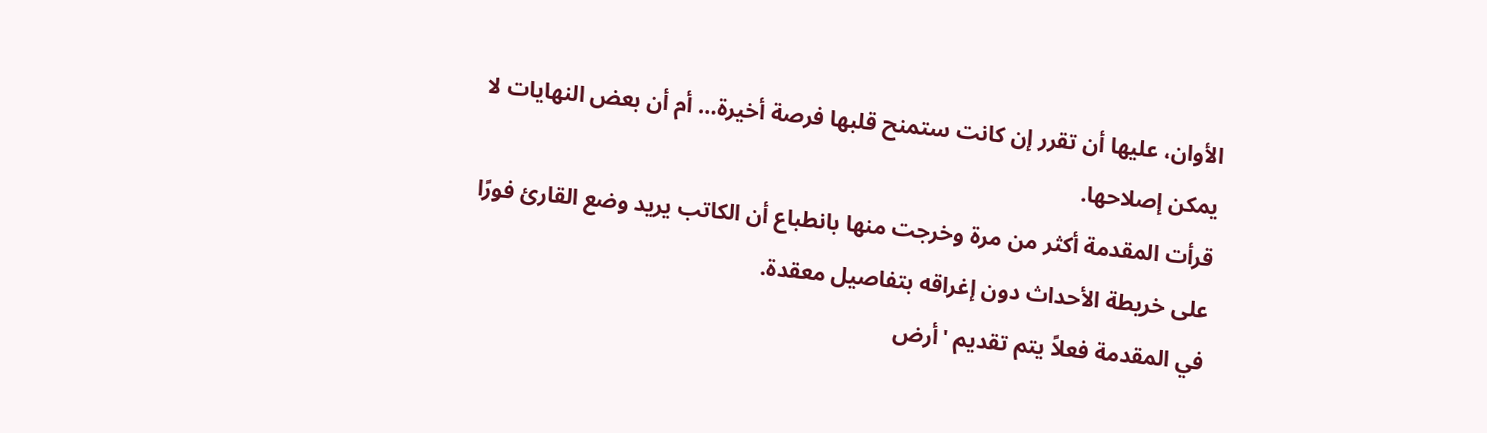الأوان، عليها أن تقرر إن كانت ستمنح قلبها فرصة أخيرة… أم أن بعض النهايات لا يمكن إصلاحها.
قرأت المقدمة أكثر من مرة وخرجت منها بانطباع أن الكاتب يريد وضع القارئ فورًا على خريطة الأحداث دون إغراقه بتفاصيل معقدة.
في المقدمة فعلاً يتم تقديم 'أرض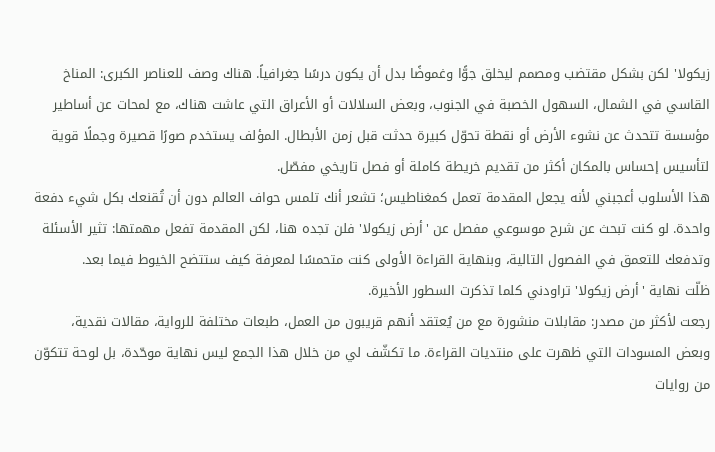زيكولا' لكن بشكل مقتضب ومصمم ليخلق جوًّا وغموضًا بدل أن يكون درسًا جغرافياً. هناك وصف للعناصر الكبرى: المناخ القاسي في الشمال، السهول الخصبة في الجنوب، وبعض السلالات أو الأعراق التي عاشت هناك، مع لمحات عن أساطير مؤسسة تتحدث عن نشوء الأرض أو نقطة تحوّل كبيرة حدثت قبل زمن الأبطال. المؤلف يستخدم صورًا قصيرة وجملًا قوية لتأسيس إحساس بالمكان أكثر من تقديم خريطة كاملة أو فصل تاريخي مفصّل.
هذا الأسلوب أعجبني لأنه يجعل المقدمة تعمل كمغناطيس؛ تشعر أنك تلمس حواف العالم دون أن تُقنعك بكل شيء دفعة واحدة. لو كنت تبحث عن شرح موسوعي مفصل عن 'أرض زيكولا' فلن تجده هنا، لكن المقدمة تفعل مهمتها: تثير الأسئلة وتدفعك للتعمق في الفصول التالية، وبنهاية القراءة الأولى كنت متحمسًا لمعرفة كيف ستتضح الخيوط فيما بعد.
ظلّت نهاية 'أرض زيكولا' تراودني كلما تذكرت السطور الأخيرة.
رجعت لأكثر من مصدر: مقابلات منشورة مع من يُعتقد أنهم قريبون من العمل، طبعات مختلفة للرواية، مقالات نقدية، وبعض المسودات التي ظهرت على منتديات القراءة. ما تكشّف لي من خلال هذا الجمع ليس نهاية موحّدة، بل لوحة تتكوّن من روايات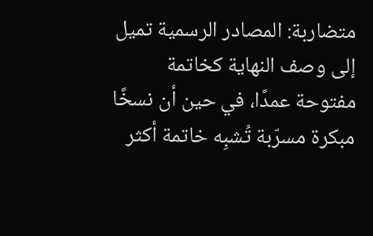متضاربة: المصادر الرسمية تميل إلى وصف النهاية كخاتمة مفتوحة عمدًا، في حين أن نسخًا مبكرة مسرّبة تُشبِه خاتمة أكثر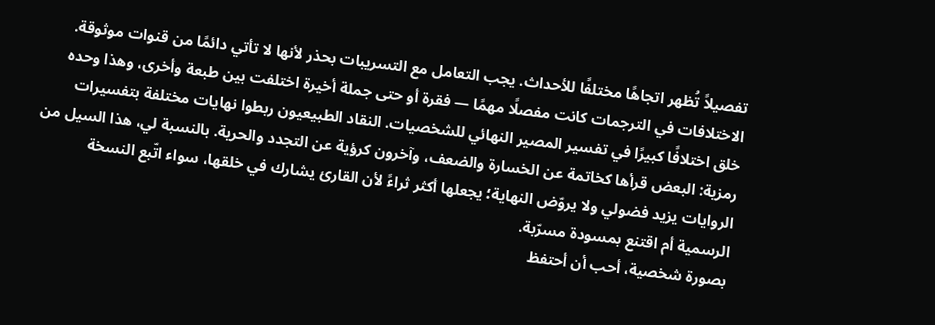تفصيلاً تُظهر اتجاهًا مختلفًا للأحداث. يجب التعامل مع التسريبات بحذر لأنها لا تأتي دائمًا من قنوات موثوقة.
الاختلافات في الترجمات كانت مفصلًا مهمًا — فقرة أو حتى جملة أخيرة اختلفت بين طبعة وأخرى، وهذا وحده خلق اختلافًا كبيرًا في تفسير المصير النهائي للشخصيات. النقاد الطبيعيون ربطوا نهايات مختلفة بتفسيرات رمزية: البعض قرأها كخاتمة عن الخسارة والضعف، وآخرون كرؤية عن التجدد والحرية. بالنسبة لي، هذا السيل من الروايات يزيد فضولي ولا يروّض النهاية؛ يجعلها أكثر ثراءً لأن القارئ يشارك في خلقها، سواء اتّبع النسخة الرسمية أم اقتنع بمسودة مسرّبة.
بصورة شخصية، أحب أن أحتفظ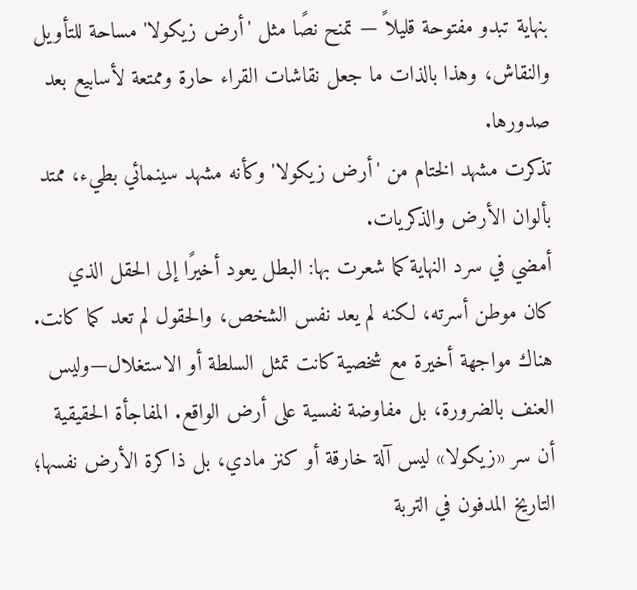بنهاية تبدو مفتوحة قليلاً — تمنح نصًا مثل 'أرض زيكولا' مساحة للتأويل والنقاش، وهذا بالذات ما جعل نقاشات القراء حارة وممتعة لأسابيع بعد صدورها.
تذكرت مشهد الختام من 'أرض زيكولا' وكأنه مشهد سينمائي بطيء، ممتد بألوان الأرض والذكريات.
أمضي في سرد النهاية كما شعرت بها: البطل يعود أخيرًا إلى الحقل الذي كان موطن أسرته، لكنه لم يعد نفس الشخص، والحقول لم تعد كما كانت. هناك مواجهة أخيرة مع شخصية كانت تمثل السلطة أو الاستغلال—وليس العنف بالضرورة، بل مفاوضة نفسية على أرض الواقع. المفاجأة الحقيقية أن سر «زيكولا» ليس آلة خارقة أو كنز مادي، بل ذاكرة الأرض نفسها؛ التاريخ المدفون في التربة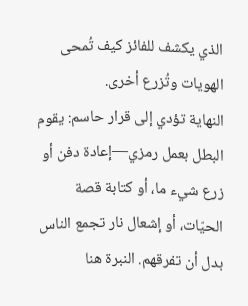الذي يكشف للفائز كيف تُمحى الهويات وتُزرع أخرى.
النهاية تؤدي إلى قرار حاسم: يقوم البطل بعمل رمزي—إعادة دفن أو زرع شيء ما، أو كتابة قصة الحيّات، أو إشعال نار تجمع الناس بدل أن تفرقهم. النبرة هنا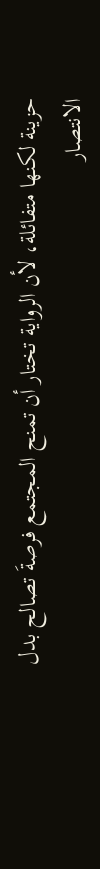حزينة لكنها متفائلة، لأن الرواية تختار أن تمنح المجتمع فرصةَ تصالح بدل الانتصار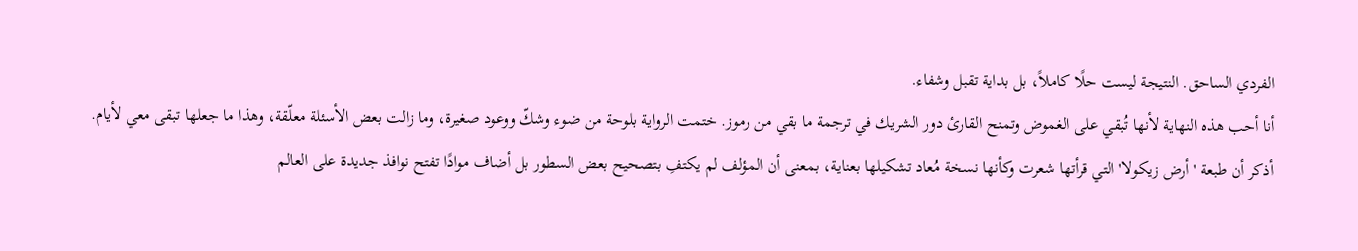الفردي الساحق. النتيجة ليست حلًا كاملاً، بل بداية تقبل وشفاء.
أنا أحب هذه النهاية لأنها تُبقي على الغموض وتمنح القارئ دور الشريك في ترجمة ما بقي من رموز. ختمت الرواية بلوحة من ضوء وشكّ ووعود صغيرة، وما زالت بعض الأسئلة معلّقة، وهذا ما جعلها تبقى معي لأيام.
أذكر أن طبعة 'أرض زيكولا' التي قرأتها شعرت وكأنها نسخة مُعاد تشكيلها بعناية، بمعنى أن المؤلف لم يكتفِ بتصحيح بعض السطور بل أضاف موادًا تفتح نوافذ جديدة على العالم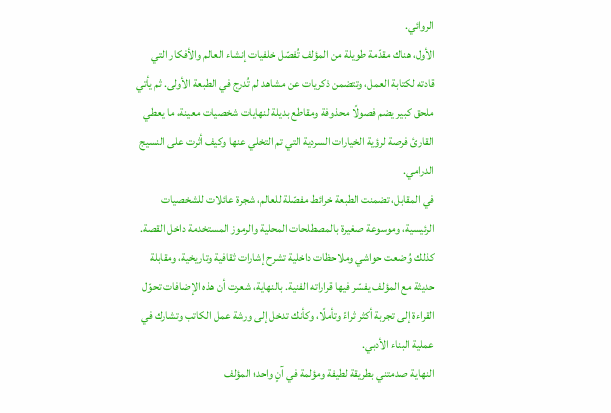الروائي.
الأول، هناك مقدّمة طويلة من المؤلف تُفصّل خلفيات إنشاء العالم والأفكار التي قادته لكتابة العمل، وتتضمن ذكريات عن مشاهد لم تُدرج في الطبعة الأولى. ثم يأتي ملحق كبير يضم فصولًا محذوفة ومقاطع بديلة لنهايات شخصيات معينة، ما يعطي القارئ فرصة لرؤية الخيارات السردية التي تم التخلي عنها وكيف أثرت على النسيج الدرامي.
في المقابل، تضمنت الطبعة خرائط مفصّلة للعالم، شجرة عائلات للشخصيات الرئيسية، وموسوعة صغيرة بالمصطلحات المحلية والرموز المستخدمة داخل القصة. كذلك وُضعت حواشي وملاحظات داخلية تشرح إشارات ثقافية وتاريخية، ومقابلة حديثة مع المؤلف يفسّر فيها قراراته الفنية. بالنهاية، شعرت أن هذه الإضافات تحوّل القراءة إلى تجربة أكثر ثراءً وتأملًا، وكأنك تدخل إلى ورشة عمل الكاتب وتشارك في عملية البناء الأدبي.
النهاية صدمتني بطريقة لطيفة ومؤلمة في آنٍ واحد؛ المؤلف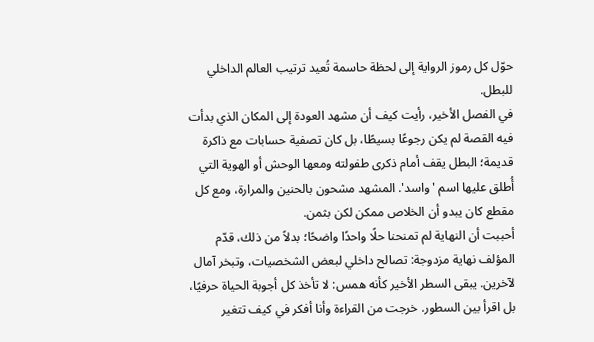حوّل كل رموز الرواية إلى لحظة حاسمة تُعيد ترتيب العالم الداخلي للبطل.
في الفصل الأخير، رأيت كيف أن مشهد العودة إلى المكان الذي بدأت فيه القصة لم يكن رجوعًا بسيطًا، بل كان تصفية حسابات مع ذاكرة قديمة؛ البطل يقف أمام ذكرى طفولته ومعها الوحش أو الهوية التي أُطلق عليها اسم 'واسد'. المشهد مشحون بالحنين والمرارة، ومع كل مقطع كان يبدو أن الخلاص ممكن لكن بثمن.
أحببت أن النهاية لم تمنحنا حلًا واحدًا واضحًا؛ بدلاً من ذلك، قدّم المؤلف نهاية مزدوجة: تصالح داخلي لبعض الشخصيات، وتبخر آمال لآخرين. يبقى السطر الأخير كأنه همس: لا تأخذ كل أجوبة الحياة حرفيًا، بل اقرأ بين السطور. خرجت من القراءة وأنا أفكر في كيف تتغير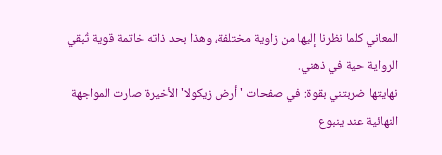المعاني كلما نظرنا إليها من زاوية مختلفة، وهذا بحد ذاته خاتمة قوية تُبقي الرواية حية في ذهني.
نهايتها ضربتني بقوة: في صفحات 'أرض زيكولا' الأخيرة صارت المواجهة النهائية عند ينبوع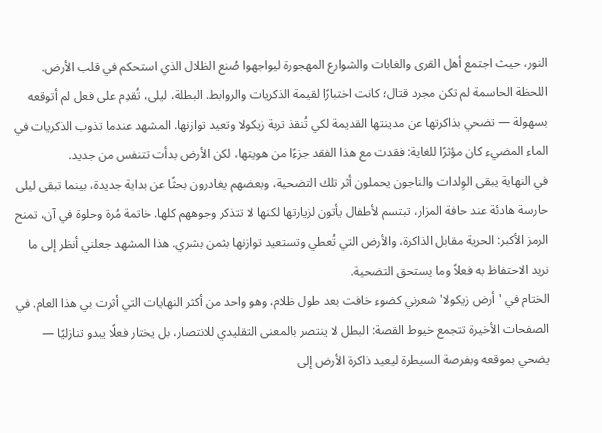النور، حيث اجتمع أهل القرى والغابات والشوارع المهجورة ليواجهوا صُنع الظلال الذي استحكم في قلب الأرض.
اللحظة الحاسمة لم تكن مجرد قتال؛ كانت اختبارًا لقيمة الذكريات والروابط. البطلة، ليلى، تُقدِم على فعل لم أتوقعه بسهولة — تضحي بذاكرتها عن مدينتها القديمة لكي تُنقذ تربة زيكولا وتعيد توازنها. المشهد عندما تذوب الذكريات في الماء المضيء كان مؤثرًا للغاية: فقدت مع هذا الفقد جزءًا من هويتها، لكن الأرض بدأت تتنفس من جديد.
في النهاية يبقى الوِلدات والناجون يحملون أثر تلك التضحية، وبعضهم يغادرون بحثًا عن بداية جديدة، بينما تبقى ليلى حارسة هادئة عند حافة المزار، تبتسم لأطفال يأتون لزيارتها لكنها لا تتذكر وجوههم كلها. خاتمة مُرة وحلوة في آن، تمنح الرمز الأكبر: الحرية مقابل الذاكرة، والأرض التي تُعطي وتستعيد توازنها بثمن بشري. هذا المشهد جعلني أنظر إلى ما نريد الاحتفاظ به فعلاً وما يستحق التضحية.
الختام في 'أرض زيكولا' شعرني كضوء خافت بعد طول ظلام، وهو واحد من أكثر النهايات التي أثرت بي هذا العام. في الصفحات الأخيرة تتجمع خيوط القصة: البطل لا ينتصر بالمعنى التقليدي للانتصار، بل يختار فعلًا يبدو تنازليًا — يضحي بموقعه وبفرصة السيطرة ليعيد ذاكرة الأرض إلى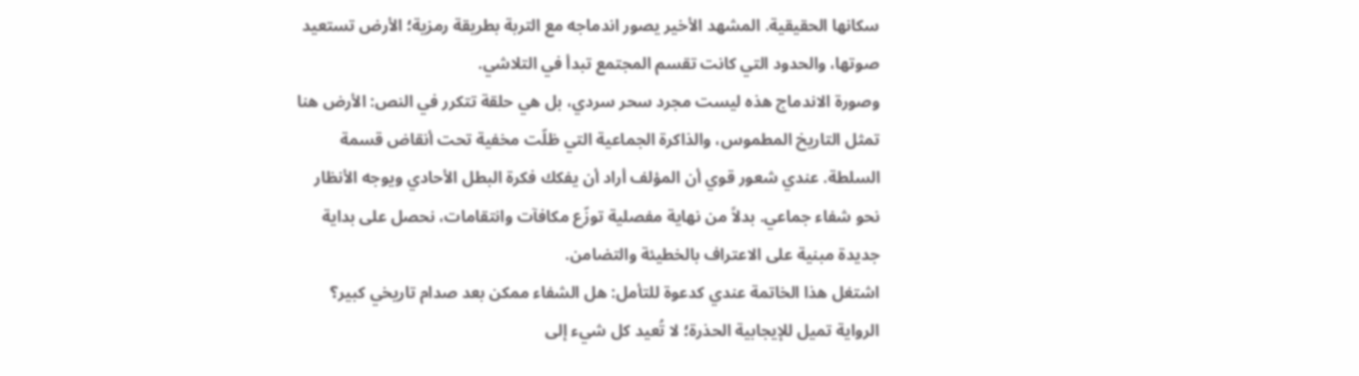سكانها الحقيقية. المشهد الأخير يصور اندماجه مع التربة بطريقة رمزية؛ الأرض تستعيد صوتها، والحدود التي كانت تقسم المجتمع تبدأ في التلاشي.
وصورة الاندماج هذه ليست مجرد سحر سردي، بل هي حلقة تتكرر في النص: الأرض هنا تمثل التاريخ المطموس، والذاكرة الجماعية التي ظلّت مخفية تحت أنقاض قسمة السلطة. عندي شعور قوي أن المؤلف أراد أن يفكك فكرة البطل الأحادي ويوجه الأنظار نحو شفاء جماعي. بدلاً من نهاية مفصلية توزّع مكافآت وانتقامات، نحصل على بداية جديدة مبنية على الاعتراف بالخطيئة والتضامن.
اشتغل هذا الخاتمة عندي كدعوة للتأمل: هل الشفاء ممكن بعد صدام تاريخي كبير؟ الرواية تميل للإيجابية الحذرة؛ لا تُعيد كل شيء إلى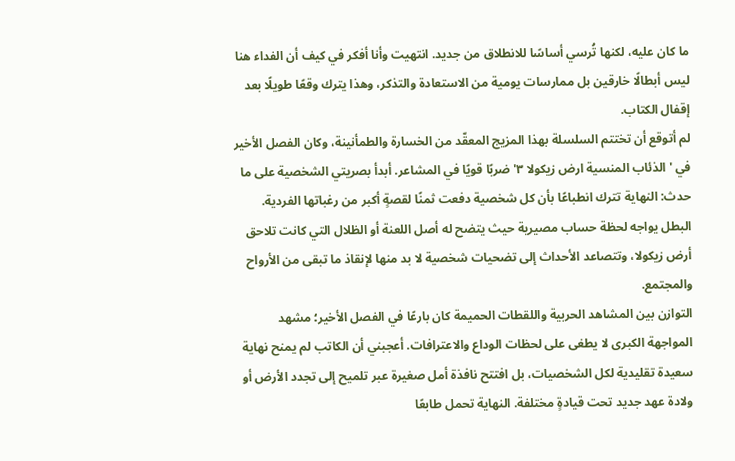ما كان عليه، لكنها تُرسي أساسًا للانطلاق من جديد. انتهيت وأنا أفكر في كيف أن الفداء هنا ليس أبطالًا خارقين بل ممارسات يومية من الاستعادة والتذكر، وهذا يترك وقعًا طويلًا بعد إقفال الكتاب.
لم أتوقع أن تختتم السلسلة بهذا المزيج المعقّد من الخسارة والطمأنينة، وكان الفصل الأخير في 'الذئاب المنسية ارض زيكولا ٣' ضربًا قويًا في المشاعر. أبدأ بصريتي الشخصية على ما حدث: النهاية تترك انطباعًا بأن كل شخصية دفعت ثمنًا لقصةٍ أكبر من رغباتها الفردية. البطل يواجه لحظة حساب مصيرية حيث يتضح له أصل اللعنة أو الظلال التي كانت تلاحق أرض زيكولا، وتتصاعد الأحداث إلى تضحيات شخصية لا بد منها لإنقاذ ما تبقى من الأرواح والمجتمع.
التوازن بين المشاهد الحربية واللقطات الحميمة كان بارعًا في الفصل الأخير؛ مشهد المواجهة الكبرى لا يطغى على لحظات الوداع والاعترافات. أعجبني أن الكاتب لم يمنح نهاية سعيدة تقليدية لكل الشخصيات، بل افتتح نافذة أمل صغيرة عبر تلميح إلى تجدد الأرض أو ولادة عهد جديد تحت قيادةٍ مختلفة. النهاية تحمل طابعًا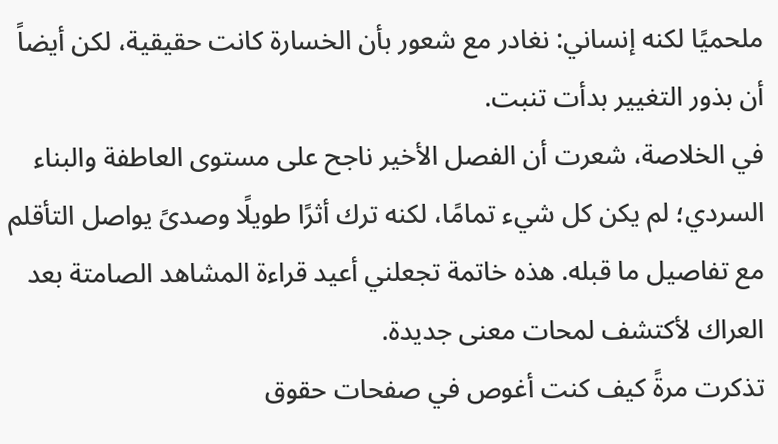ملحميًا لكنه إنساني: نغادر مع شعور بأن الخسارة كانت حقيقية، لكن أيضاً أن بذور التغيير بدأت تنبت.
في الخلاصة، شعرت أن الفصل الأخير ناجح على مستوى العاطفة والبناء السردي؛ لم يكن كل شيء تمامًا، لكنه ترك أثرًا طويلًا وصدىً يواصل التأقلم مع تفاصيل ما قبله. هذه خاتمة تجعلني أعيد قراءة المشاهد الصامتة بعد العراك لأكتشف لمحات معنى جديدة.
تذكرت مرةً كيف كنت أغوص في صفحات حقوق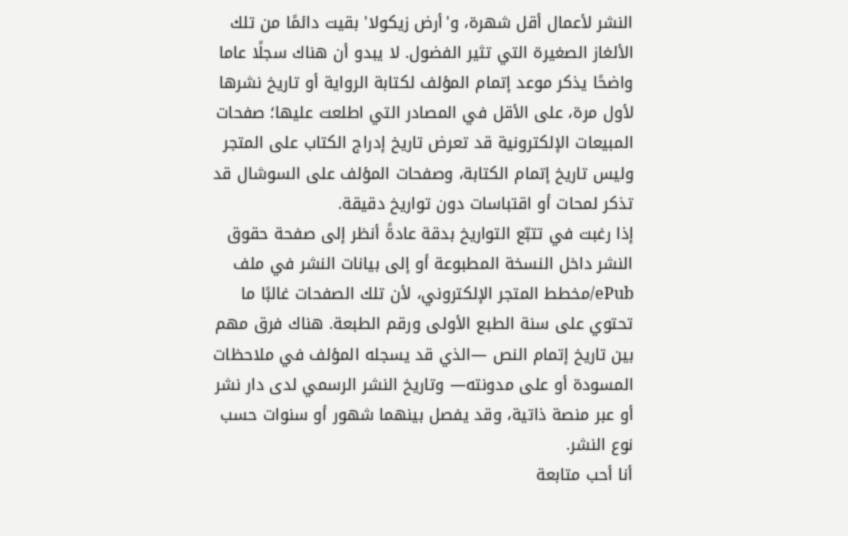النشر لأعمال أقل شهرة، و'أرض زيكولا' بقيت دائمًا من تلك الألغاز الصغيرة التي تثير الفضول. لا يبدو أن هناك سجلًا عاما واضحًا يذكر موعد إتمام المؤلف لكتابة الرواية أو تاريخ نشرها لأول مرة، على الأقل في المصادر التي اطلعت عليها؛ صفحات المبيعات الإلكترونية قد تعرض تاريخ إدراج الكتاب على المتجر وليس تاريخ إتمام الكتابة، وصفحات المؤلف على السوشال قد تذكر لمحات أو اقتباسات دون تواريخ دقيقة.
إذا رغبت في تتبّع التواريخ بدقة عادةً أنظر إلى صفحة حقوق النشر داخل النسخة المطبوعة أو إلى بيانات النشر في ملف ePub/مخطط المتجر الإلكتروني، لأن تلك الصفحات غالبًا ما تحتوي على سنة الطبع الأولى ورقم الطبعة. هناك فرق مهم بين تاريخ إتمام النص —الذي قد يسجله المؤلف في ملاحظات المسودة أو على مدونته— وتاريخ النشر الرسمي لدى دار نشر أو عبر منصة ذاتية، وقد يفصل بينهما شهور أو سنوات حسب نوع النشر.
أنا أحب متابعة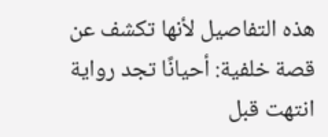هذه التفاصيل لأنها تكشف عن قصة خلفية: أحيانًا تجد رواية انتهت قبل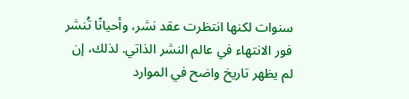سنوات لكنها انتظرت عقد نشر، وأحيانًا تُنشر فور الانتهاء في عالم النشر الذاتي. لذلك، إن لم يظهر تاريخ واضح في الموارد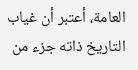العامة، أعتبر أن غياب التاريخ ذاته جزء من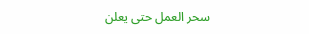سحر العمل حتى يعلن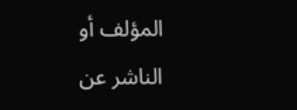المؤلف أو الناشر عن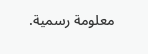معلومة رسمية.